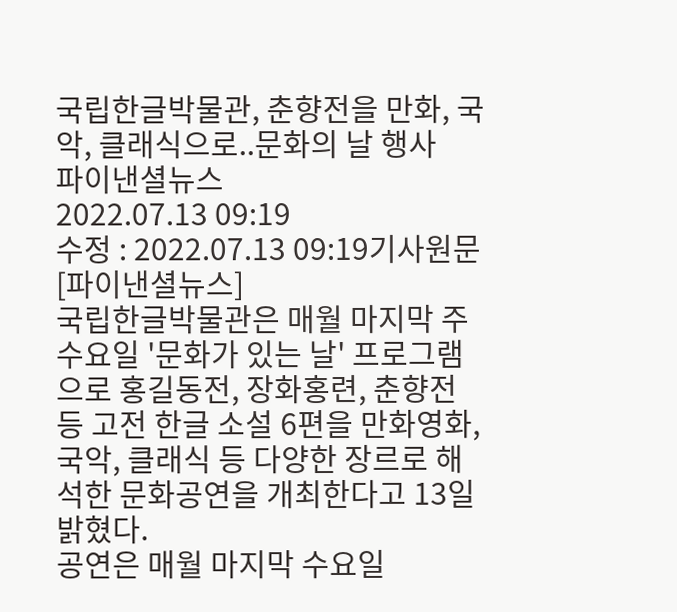국립한글박물관, 춘향전을 만화, 국악, 클래식으로..문화의 날 행사
파이낸셜뉴스
2022.07.13 09:19
수정 : 2022.07.13 09:19기사원문
[파이낸셜뉴스]
국립한글박물관은 매월 마지막 주 수요일 '문화가 있는 날' 프로그램으로 홍길동전, 장화홍련, 춘향전 등 고전 한글 소설 6편을 만화영화, 국악, 클래식 등 다양한 장르로 해석한 문화공연을 개최한다고 13일 밝혔다.
공연은 매월 마지막 수요일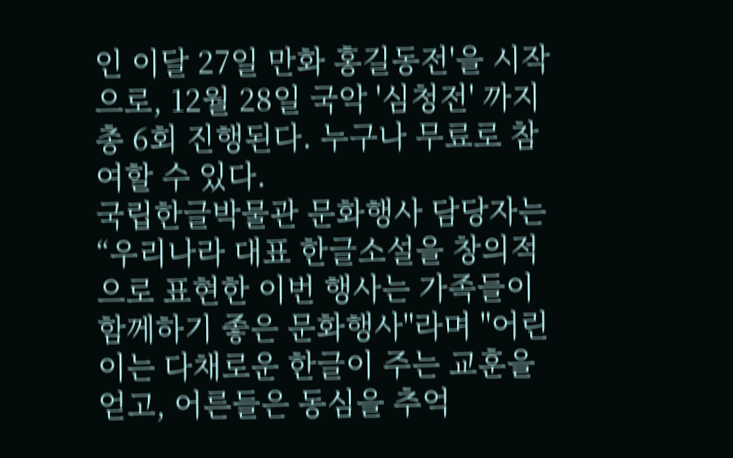인 이달 27일 만화 홍길동전'을 시작으로, 12월 28일 국악 '심청전' 까지 총 6회 진행된다. 누구나 무료로 참여할 수 있다.
국립한글박물관 문화행사 담당자는 “우리나라 대표 한글소설을 창의적으로 표현한 이번 행사는 가족들이 함께하기 좋은 문화행사"라며 "어린이는 다채로운 한글이 주는 교훈을 얻고, 어른들은 동심을 추억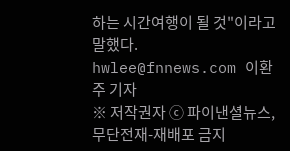하는 시간여행이 될 것"이라고 말했다.
hwlee@fnnews.com 이환주 기자
※ 저작권자 ⓒ 파이낸셜뉴스, 무단전재-재배포 금지